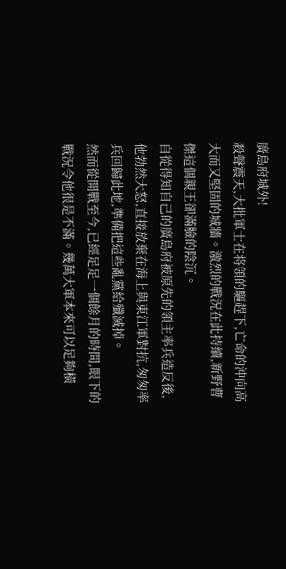廣島府城外!
殺聲震天,大批軍士在将領的驅趕下,亡命的沖向高大而又堅固的城牆。激烈的戰況在此持續,新野曹傑這個親王卻滿臉的陰沉。
自從得知自己的廣島府被原先的領主率兵造反後,他勃然大怒,直接放棄在海上與東江軍對抗,匆匆率兵回歸此地,準備把這些亂黨給殲滅掉。
然而從開戰至今,已經足足一個餘月的時間,眼下的戰況令他很是不滿。幾萬大軍本來可以足夠橫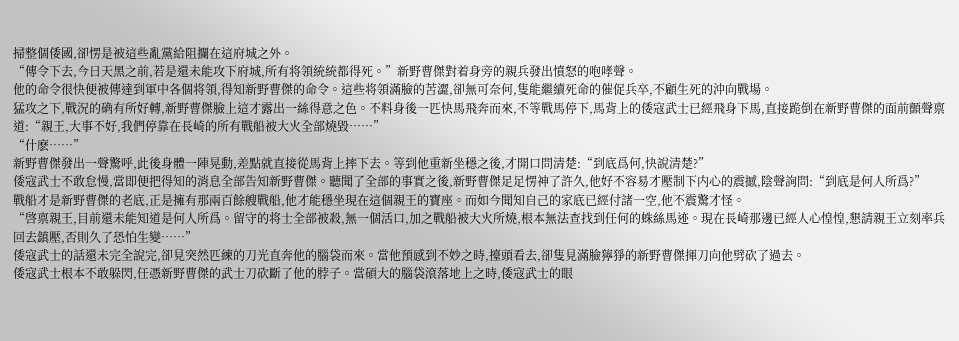掃整個倭國,卻愣是被這些亂黨給阻攔在這府城之外。
“傳令下去,今日天黑之前,若是還未能攻下府城,所有将領統統都得死。”新野曹傑對着身旁的親兵發出憤怒的咆哮聲。
他的命令很快便被傳達到軍中各個将領,得知新野曹傑的命令。這些将領滿臉的苦澀,卻無可奈何,隻能繼續死命的催促兵卒,不顧生死的沖向戰場。
猛攻之下,戰況的确有所好轉,新野曹傑臉上這才露出一絲得意之色。不料身後一匹快馬飛奔而來,不等戰馬停下,馬背上的倭寇武士已經飛身下馬,直接跪倒在新野曹傑的面前顫聲禀道:“親王,大事不好,我們停靠在長崎的所有戰船被大火全部燒毀……”
“什麽……”
新野曹傑發出一聲驚呼,此後身體一陣晃動,差點就直接從馬背上摔下去。等到他重新坐穩之後,才開口問清楚:“到底爲何,快說清楚?”
倭寇武士不敢怠慢,當即便把得知的消息全部告知新野曹傑。聽聞了全部的事實之後,新野曹傑足足愣神了許久,他好不容易才壓制下内心的震撼,陰聲詢問:“到底是何人所爲?”
戰船才是新野曹傑的老底,正是擁有那兩百餘艘戰船,他才能穩坐現在這個親王的寶座。而如今聞知自己的家底已經付諸一空,他不震驚才怪。
“啓禀親王,目前還未能知道是何人所爲。留守的将士全部被殺,無一個活口,加之戰船被大火所燒,根本無法查找到任何的蛛絲馬迹。現在長崎那邊已經人心惶惶,懇請親王立刻率兵回去鎮壓,否則久了恐怕生變……”
倭寇武士的話還未完全說完,卻見突然匹練的刀光直奔他的腦袋而來。當他預感到不妙之時,擡頭看去,卻隻見滿臉獰猙的新野曹傑揮刀向他劈砍了過去。
倭寇武士根本不敢躲閃,任憑新野曹傑的武士刀砍斷了他的脖子。當碩大的腦袋滾落地上之時,倭寇武士的眼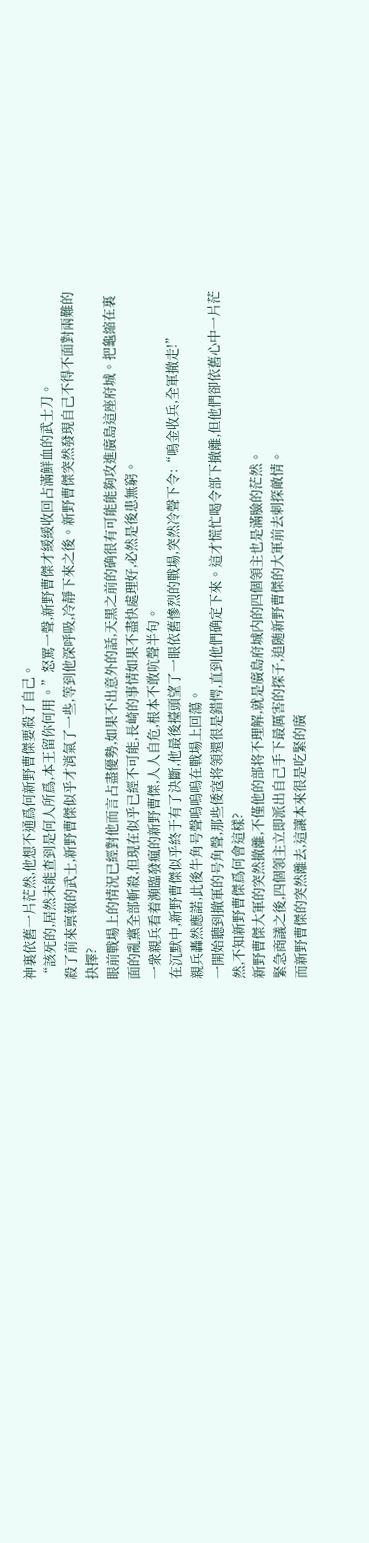神裏依舊一片茫然,他想不通爲何新野曹傑要殺了自己。
“該死的,居然未能查到是何人所爲,本王留你何用。”怒罵一聲,新野曹傑才緩緩收回占滿鮮血的武士刀。
殺了前來禀報的武士,新野曹傑似乎才消氣了一些,等到他深呼吸,冷靜下來之後。新野曹傑突然發現自己不得不面對兩難的抉擇?
眼前戰場上的情況已經對他而言占盡優勢,如果不出意外的話,天黑之前的确很有可能能夠攻進廣島這座府城。把龜縮在裏面的亂黨全部斬殺,但現在似乎已經不可能,長崎的事情如果不盡快處理好,必然是後患無窮。
一衆親兵看着瀕臨發瘋的新野曹傑,人人自危,根本不敢吭聲半句。
在沉默中,新野曹傑似乎終于有了決斷,他最後擡頭望了一眼依舊慘烈的戰場,突然冷聲下令:“鳴金收兵,全軍撤走!”
親兵轟然應諾,此後牛角号聲嗚嗚嗚在戰場上回蕩。
一開始聽到撤軍的号角聲,那些倭寇将領還很是錯愕,直到他們确定下來。這才慌忙喝令部下撤離,但他們卻依舊心中一片茫然,不知新野曹傑爲何會這樣?
新野曹傑大軍的突然撤離,不僅他的部将不理解,就是廣島府城内的四個領主也是滿臉的茫然。
緊急商議之後,四個領主立即派出自己手下最厲害的探子,追随新野曹傑的大軍前去刺探敵情。
而新野曹傑的突然離去,這讓本來很是吃緊的廣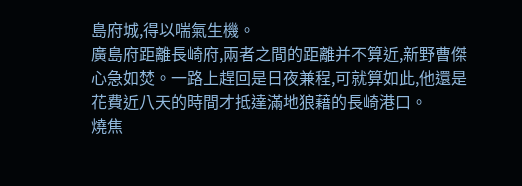島府城,得以喘氣生機。
廣島府距離長崎府,兩者之間的距離并不算近,新野曹傑心急如焚。一路上趕回是日夜兼程,可就算如此,他還是花費近八天的時間才抵達滿地狼藉的長崎港口。
燒焦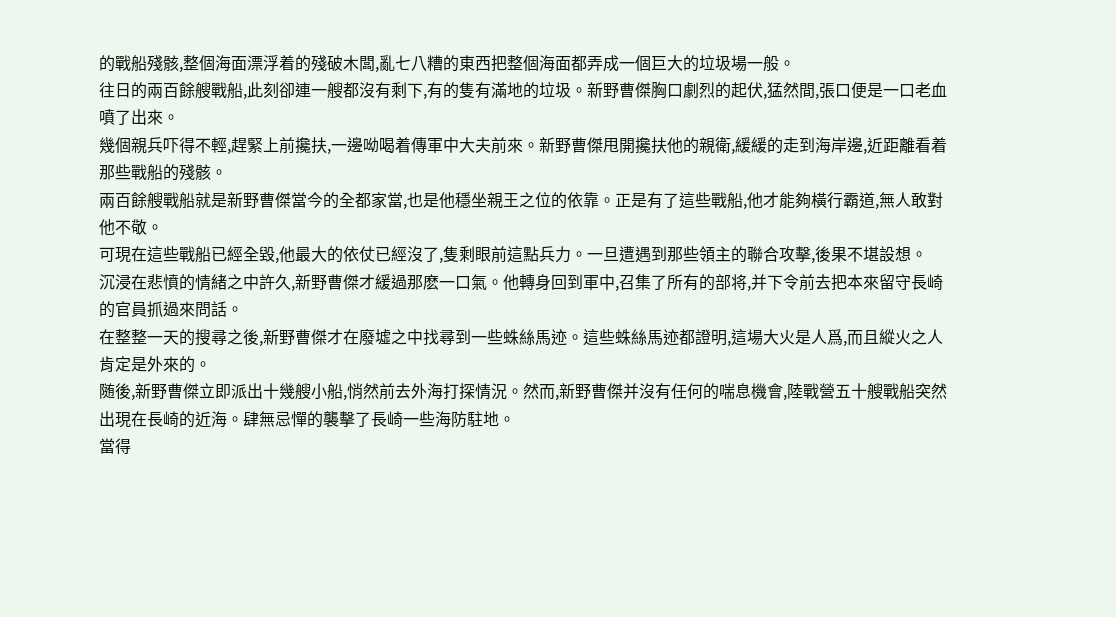的戰船殘骸,整個海面漂浮着的殘破木闆,亂七八糟的東西把整個海面都弄成一個巨大的垃圾場一般。
往日的兩百餘艘戰船,此刻卻連一艘都沒有剩下,有的隻有滿地的垃圾。新野曹傑胸口劇烈的起伏,猛然間,張口便是一口老血噴了出來。
幾個親兵吓得不輕,趕緊上前攙扶,一邊呦喝着傳軍中大夫前來。新野曹傑甩開攙扶他的親衛,緩緩的走到海岸邊,近距離看着那些戰船的殘骸。
兩百餘艘戰船就是新野曹傑當今的全都家當,也是他穩坐親王之位的依靠。正是有了這些戰船,他才能夠橫行霸道,無人敢對他不敬。
可現在這些戰船已經全毀,他最大的依仗已經沒了,隻剩眼前這點兵力。一旦遭遇到那些領主的聯合攻擊,後果不堪設想。
沉浸在悲憤的情緒之中許久,新野曹傑才緩過那麽一口氣。他轉身回到軍中,召集了所有的部将,并下令前去把本來留守長崎的官員抓過來問話。
在整整一天的搜尋之後,新野曹傑才在廢墟之中找尋到一些蛛絲馬迹。這些蛛絲馬迹都證明,這場大火是人爲,而且縱火之人肯定是外來的。
随後,新野曹傑立即派出十幾艘小船,悄然前去外海打探情況。然而,新野曹傑并沒有任何的喘息機會,陸戰營五十艘戰船突然出現在長崎的近海。肆無忌憚的襲擊了長崎一些海防駐地。
當得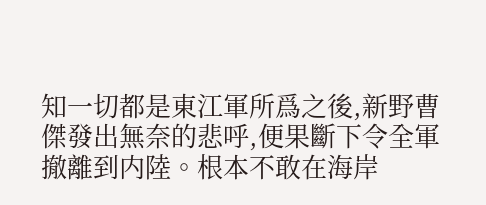知一切都是東江軍所爲之後,新野曹傑發出無奈的悲呼,便果斷下令全軍撤離到内陸。根本不敢在海岸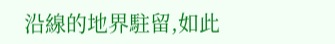沿線的地界駐留,如此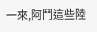一來,阿鬥這些陸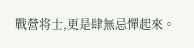戰營将士,更是肆無忌憚起來。